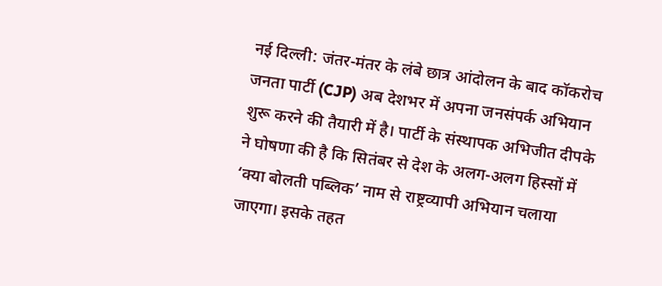नई दिल्ली: जंतर-मंतर के लंबे छात्र आंदोलन के बाद कॉकरोच जनता पार्टी (CJP) अब देशभर में अपना जनसंपर्क अभियान शुरू करने की तैयारी में है। पार्टी के संस्थापक अभिजीत दीपके ने घोषणा की है कि सितंबर से देश के अलग-अलग हिस्सों में ‘क्या बोलती पब्लिक’ नाम से राष्ट्रव्यापी अभियान चलाया जाएगा। इसके तहत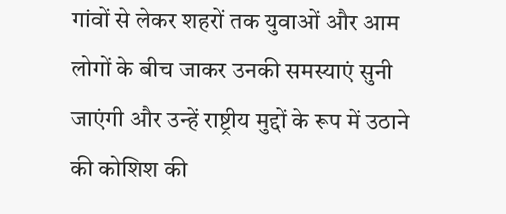गांवों से लेकर शहरों तक युवाओं और आम लोगों के बीच जाकर उनकी समस्याएं सुनी जाएंगी और उन्हें राष्ट्रीय मुद्दों के रूप में उठाने की कोशिश की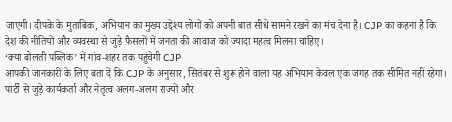जाएगी। दीपके के मुताबिक, अभियान का मुख्य उद्देश्य लोगों को अपनी बात सीधे सामने रखने का मंच देना है। CJP का कहना है कि देश की नीतियों और व्यवस्था से जुड़े फैसलों में जनता की आवाज को ज्यादा महत्व मिलना चाहिए।
‘क्या बोलती पब्लिक’ में गांव-शहर तक पहुंचेगी CJP
आपकी जानकारी के लिए बता दें कि CJP के अनुसार, सितंबर से शुरू होने वाला यह अभियान केवल एक जगह तक सीमित नहीं रहेगा। पार्टी से जुड़े कार्यकर्ता और नेतृत्व अलग-अलग राज्यों और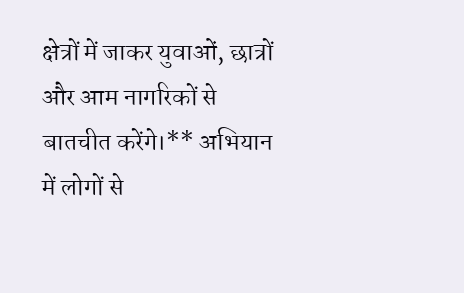क्षेत्रों में जाकर युवाओं, छात्रों और आम नागरिकों से बातचीत करेंगे।** अभियान में लोगों से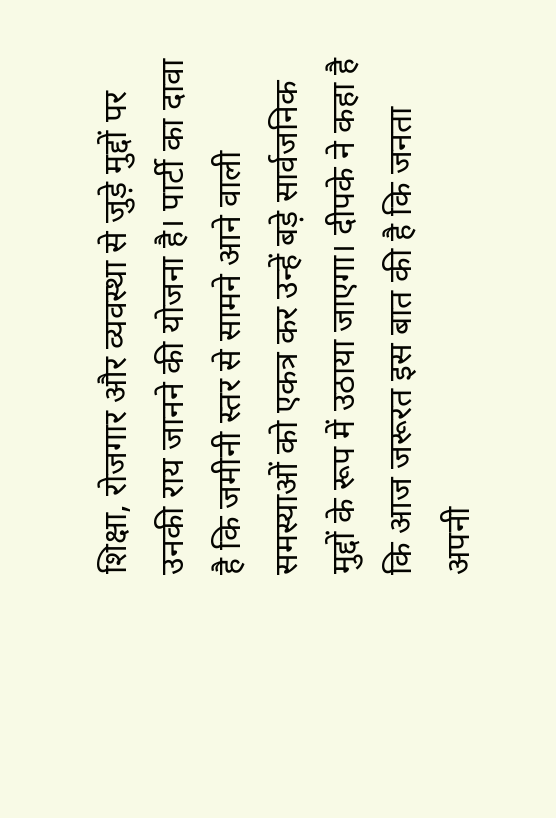शिक्षा, रोजगार और व्यवस्था से जुड़े मुद्दों पर उनकी राय जानने की योजना है। पार्टी का दावा है कि जमीनी स्तर से सामने आने वाली समस्याओं को एकत्र कर उन्हें बड़े सार्वजनिक मुद्दों के रूप में उठाया जाएगा। दीपके ने कहा है कि आज जरूरत इस बात की है कि जनता अपनी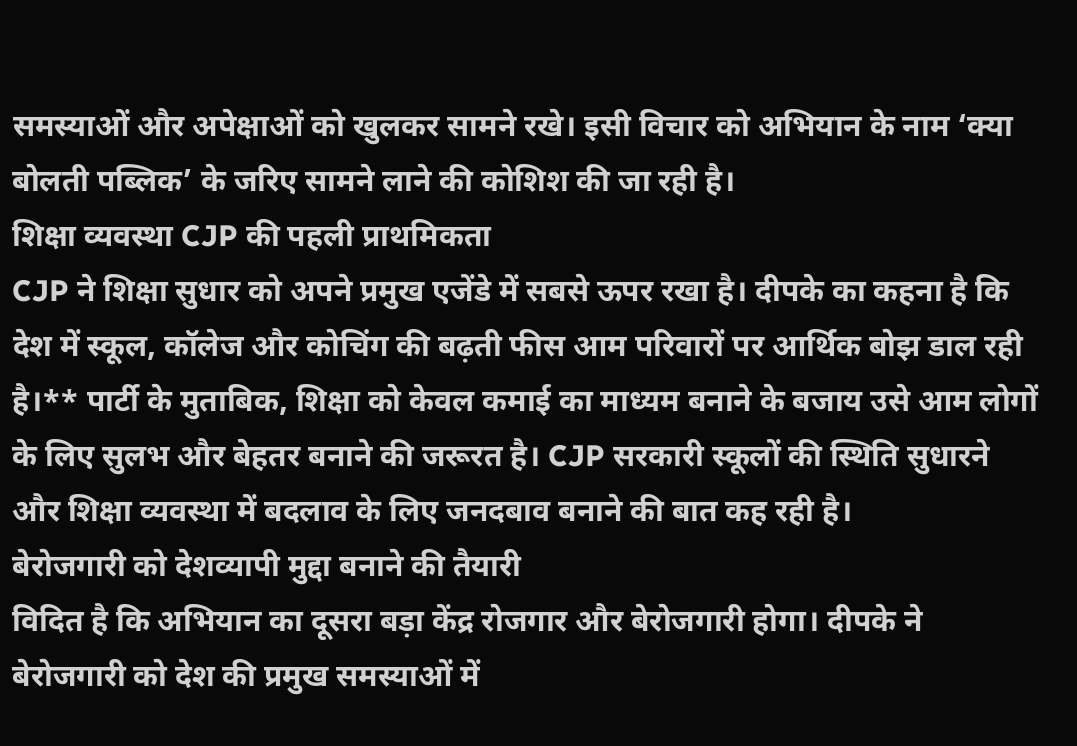समस्याओं और अपेक्षाओं को खुलकर सामने रखे। इसी विचार को अभियान के नाम ‘क्या बोलती पब्लिक’ के जरिए सामने लाने की कोशिश की जा रही है।
शिक्षा व्यवस्था CJP की पहली प्राथमिकता
CJP ने शिक्षा सुधार को अपने प्रमुख एजेंडे में सबसे ऊपर रखा है। दीपके का कहना है कि देश में स्कूल, कॉलेज और कोचिंग की बढ़ती फीस आम परिवारों पर आर्थिक बोझ डाल रही है।** पार्टी के मुताबिक, शिक्षा को केवल कमाई का माध्यम बनाने के बजाय उसे आम लोगों के लिए सुलभ और बेहतर बनाने की जरूरत है। CJP सरकारी स्कूलों की स्थिति सुधारने और शिक्षा व्यवस्था में बदलाव के लिए जनदबाव बनाने की बात कह रही है।
बेरोजगारी को देशव्यापी मुद्दा बनाने की तैयारी
विदित है कि अभियान का दूसरा बड़ा केंद्र रोजगार और बेरोजगारी होगा। दीपके ने बेरोजगारी को देश की प्रमुख समस्याओं में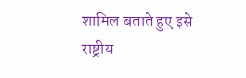शामिल बताते हुए इसे राष्ट्रीय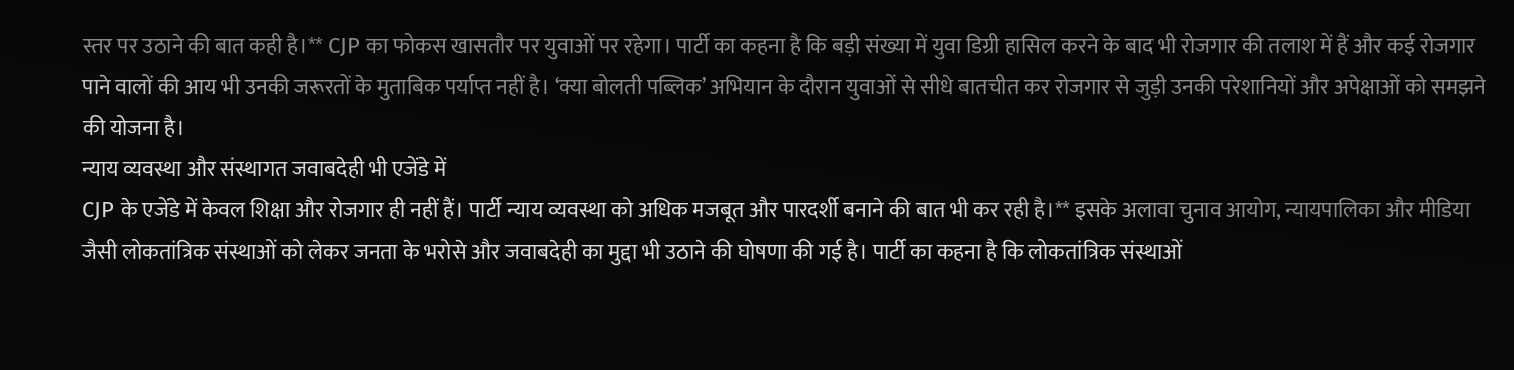स्तर पर उठाने की बात कही है।** CJP का फोकस खासतौर पर युवाओं पर रहेगा। पार्टी का कहना है कि बड़ी संख्या में युवा डिग्री हासिल करने के बाद भी रोजगार की तलाश में हैं और कई रोजगार पाने वालों की आय भी उनकी जरूरतों के मुताबिक पर्याप्त नहीं है। ‘क्या बोलती पब्लिक’ अभियान के दौरान युवाओं से सीधे बातचीत कर रोजगार से जुड़ी उनकी परेशानियों और अपेक्षाओं को समझने की योजना है।
न्याय व्यवस्था और संस्थागत जवाबदेही भी एजेंडे में
CJP के एजेंडे में केवल शिक्षा और रोजगार ही नहीं हैं। पार्टी न्याय व्यवस्था को अधिक मजबूत और पारदर्शी बनाने की बात भी कर रही है।** इसके अलावा चुनाव आयोग, न्यायपालिका और मीडिया जैसी लोकतांत्रिक संस्थाओं को लेकर जनता के भरोसे और जवाबदेही का मुद्दा भी उठाने की घोषणा की गई है। पार्टी का कहना है कि लोकतांत्रिक संस्थाओं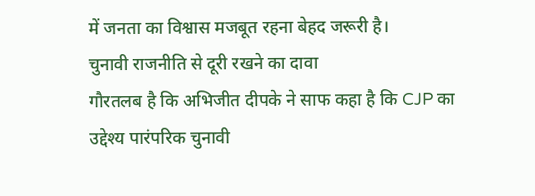में जनता का विश्वास मजबूत रहना बेहद जरूरी है।
चुनावी राजनीति से दूरी रखने का दावा
गौरतलब है कि अभिजीत दीपके ने साफ कहा है कि CJP का उद्देश्य पारंपरिक चुनावी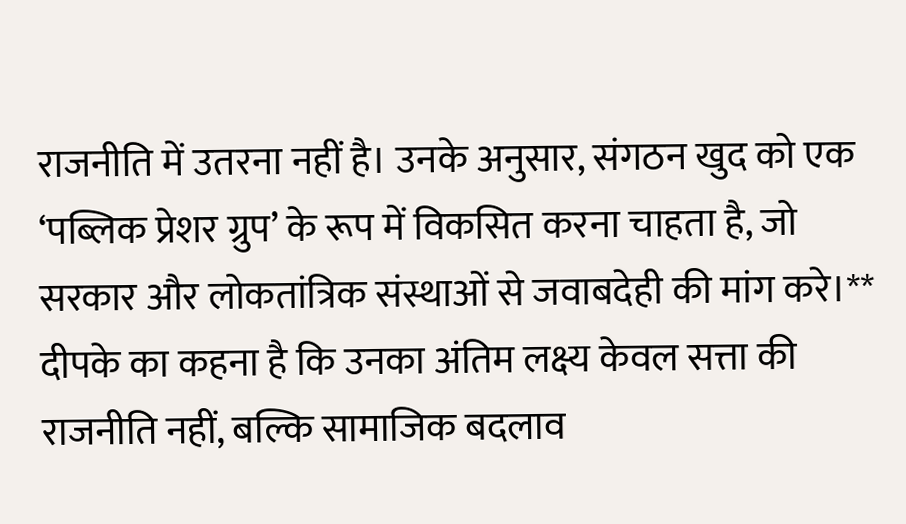राजनीति में उतरना नहीं है। उनके अनुसार, संगठन खुद को एक ‘पब्लिक प्रेशर ग्रुप’ के रूप में विकसित करना चाहता है, जो सरकार और लोकतांत्रिक संस्थाओं से जवाबदेही की मांग करे।** दीपके का कहना है कि उनका अंतिम लक्ष्य केवल सत्ता की राजनीति नहीं, बल्कि सामाजिक बदलाव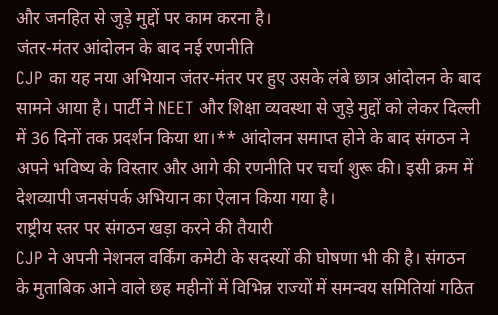और जनहित से जुड़े मुद्दों पर काम करना है।
जंतर-मंतर आंदोलन के बाद नई रणनीति
CJP का यह नया अभियान जंतर-मंतर पर हुए उसके लंबे छात्र आंदोलन के बाद सामने आया है। पार्टी ने NEET और शिक्षा व्यवस्था से जुड़े मुद्दों को लेकर दिल्ली में 36 दिनों तक प्रदर्शन किया था।** आंदोलन समाप्त होने के बाद संगठन ने अपने भविष्य के विस्तार और आगे की रणनीति पर चर्चा शुरू की। इसी क्रम में देशव्यापी जनसंपर्क अभियान का ऐलान किया गया है।
राष्ट्रीय स्तर पर संगठन खड़ा करने की तैयारी
CJP ने अपनी नेशनल वर्किंग कमेटी के सदस्यों की घोषणा भी की है। संगठन के मुताबिक आने वाले छह महीनों में विभिन्न राज्यों में समन्वय समितियां गठित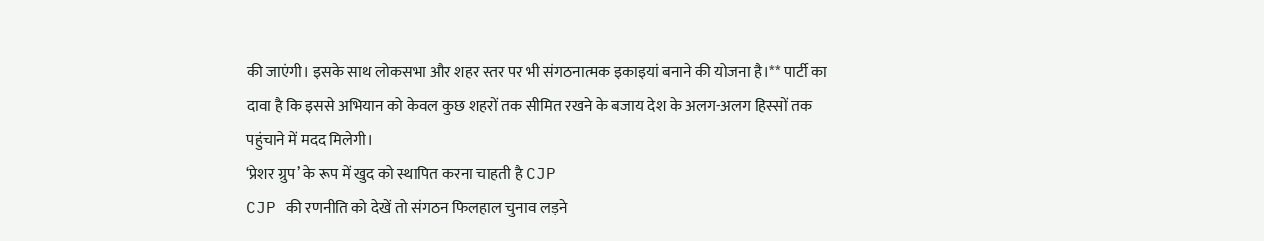की जाएंगी। इसके साथ लोकसभा और शहर स्तर पर भी संगठनात्मक इकाइयां बनाने की योजना है।** पार्टी का दावा है कि इससे अभियान को केवल कुछ शहरों तक सीमित रखने के बजाय देश के अलग-अलग हिस्सों तक पहुंचाने में मदद मिलेगी।
‘प्रेशर ग्रुप’ के रूप में खुद को स्थापित करना चाहती है CJP
CJP की रणनीति को देखें तो संगठन फिलहाल चुनाव लड़ने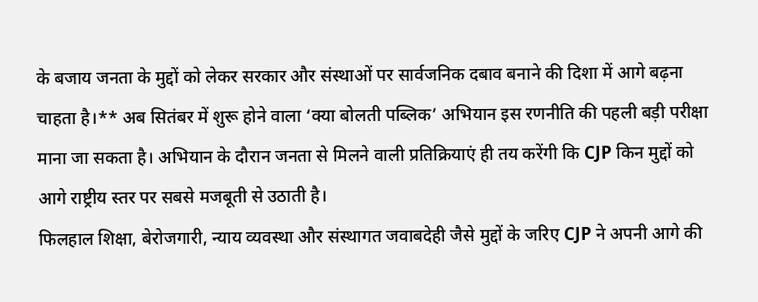के बजाय जनता के मुद्दों को लेकर सरकार और संस्थाओं पर सार्वजनिक दबाव बनाने की दिशा में आगे बढ़ना चाहता है।** अब सितंबर में शुरू होने वाला ‘क्या बोलती पब्लिक’ अभियान इस रणनीति की पहली बड़ी परीक्षा माना जा सकता है। अभियान के दौरान जनता से मिलने वाली प्रतिक्रियाएं ही तय करेंगी कि CJP किन मुद्दों को आगे राष्ट्रीय स्तर पर सबसे मजबूती से उठाती है।
फिलहाल शिक्षा, बेरोजगारी, न्याय व्यवस्था और संस्थागत जवाबदेही जैसे मुद्दों के जरिए CJP ने अपनी आगे की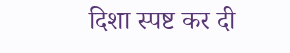दिशा स्पष्ट कर दी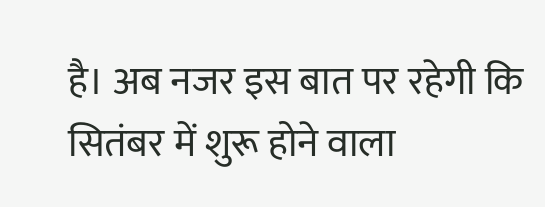है। अब नजर इस बात पर रहेगी कि सितंबर में शुरू होने वाला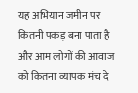यह अभियान जमीन पर कितनी पकड़ बना पाता है और आम लोगों की आवाज को कितना व्यापक मंच दे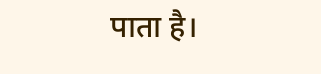पाता है।